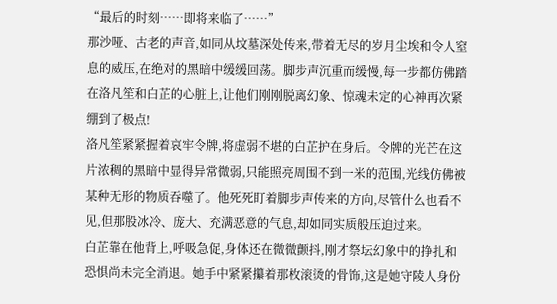“最后的时刻……即将来临了……”
那沙哑、古老的声音,如同从坟墓深处传来,带着无尽的岁月尘埃和令人窒息的威压,在绝对的黑暗中缓缓回荡。脚步声沉重而缓慢,每一步都仿佛踏在洛凡笙和白芷的心脏上,让他们刚刚脱离幻象、惊魂未定的心神再次紧绷到了极点!
洛凡笙紧紧握着哀牢令牌,将虚弱不堪的白芷护在身后。令牌的光芒在这片浓稠的黑暗中显得异常微弱,只能照亮周围不到一米的范围,光线仿佛被某种无形的物质吞噬了。他死死盯着脚步声传来的方向,尽管什么也看不见,但那股冰冷、庞大、充满恶意的气息,却如同实质般压迫过来。
白芷靠在他背上,呼吸急促,身体还在微微颤抖,刚才祭坛幻象中的挣扎和恐惧尚未完全消退。她手中紧紧攥着那枚滚烫的骨饰,这是她守陵人身份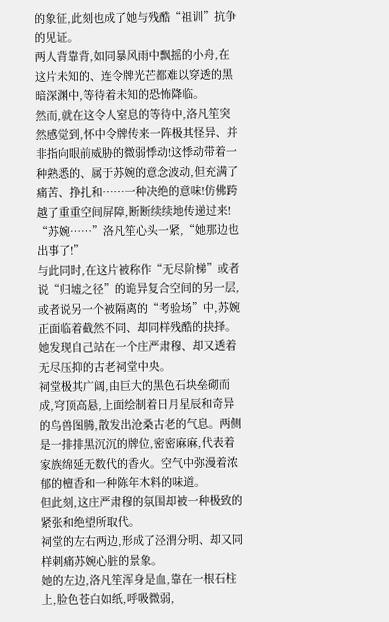的象征,此刻也成了她与残酷“祖训”抗争的见证。
两人背靠背,如同暴风雨中飘摇的小舟,在这片未知的、连令牌光芒都难以穿透的黑暗深渊中,等待着未知的恐怖降临。
然而,就在这令人窒息的等待中,洛凡笙突然感觉到,怀中令牌传来一阵极其怪异、并非指向眼前威胁的微弱悸动!这悸动带着一种熟悉的、属于苏婉的意念波动,但充满了痛苦、挣扎和……一种决绝的意味!仿佛跨越了重重空间屏障,断断续续地传递过来!
“苏婉……”洛凡笙心头一紧,“她那边也出事了!”
与此同时,在这片被称作“无尽阶梯”或者说“归墟之径”的诡异复合空间的另一层,或者说另一个被隔离的“考验场”中,苏婉正面临着截然不同、却同样残酷的抉择。
她发现自己站在一个庄严肃穆、却又透着无尽压抑的古老祠堂中央。
祠堂极其广阔,由巨大的黑色石块垒砌而成,穹顶高悬,上面绘制着日月星辰和奇异的鸟兽图腾,散发出沧桑古老的气息。两侧是一排排黑沉沉的牌位,密密麻麻,代表着家族绵延无数代的香火。空气中弥漫着浓郁的檀香和一种陈年木料的味道。
但此刻,这庄严肃穆的氛围却被一种极致的紧张和绝望所取代。
祠堂的左右两边,形成了泾渭分明、却又同样刺痛苏婉心脏的景象。
她的左边,洛凡笙浑身是血,靠在一根石柱上,脸色苍白如纸,呼吸微弱,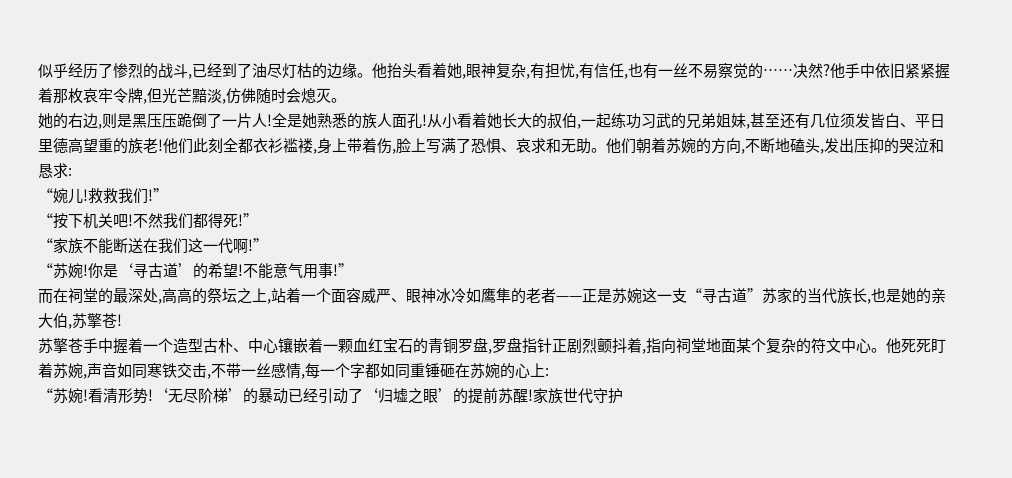似乎经历了惨烈的战斗,已经到了油尽灯枯的边缘。他抬头看着她,眼神复杂,有担忧,有信任,也有一丝不易察觉的……决然?他手中依旧紧紧握着那枚哀牢令牌,但光芒黯淡,仿佛随时会熄灭。
她的右边,则是黑压压跪倒了一片人!全是她熟悉的族人面孔!从小看着她长大的叔伯,一起练功习武的兄弟姐妹,甚至还有几位须发皆白、平日里德高望重的族老!他们此刻全都衣衫褴褛,身上带着伤,脸上写满了恐惧、哀求和无助。他们朝着苏婉的方向,不断地磕头,发出压抑的哭泣和恳求:
“婉儿!救救我们!”
“按下机关吧!不然我们都得死!”
“家族不能断送在我们这一代啊!”
“苏婉!你是‘寻古道’的希望!不能意气用事!”
而在祠堂的最深处,高高的祭坛之上,站着一个面容威严、眼神冰冷如鹰隼的老者——正是苏婉这一支“寻古道”苏家的当代族长,也是她的亲大伯,苏擎苍!
苏擎苍手中握着一个造型古朴、中心镶嵌着一颗血红宝石的青铜罗盘,罗盘指针正剧烈颤抖着,指向祠堂地面某个复杂的符文中心。他死死盯着苏婉,声音如同寒铁交击,不带一丝感情,每一个字都如同重锤砸在苏婉的心上:
“苏婉!看清形势!‘无尽阶梯’的暴动已经引动了‘归墟之眼’的提前苏醒!家族世代守护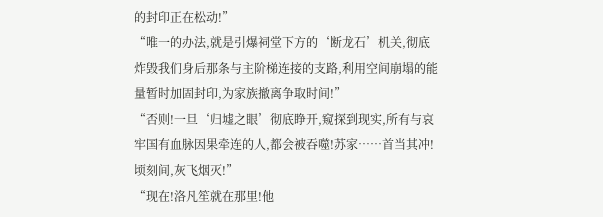的封印正在松动!”
“唯一的办法,就是引爆祠堂下方的‘断龙石’机关,彻底炸毁我们身后那条与主阶梯连接的支路,利用空间崩塌的能量暂时加固封印,为家族撤离争取时间!”
“否则!一旦‘归墟之眼’彻底睁开,窥探到现实,所有与哀牢国有血脉因果牵连的人,都会被吞噬!苏家……首当其冲!顷刻间,灰飞烟灭!”
“现在!洛凡笙就在那里!他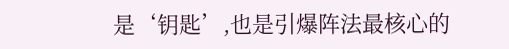是‘钥匙’,也是引爆阵法最核心的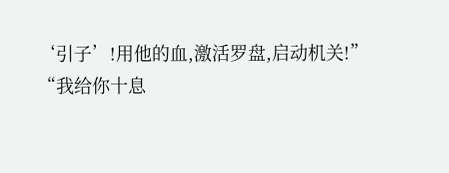‘引子’!用他的血,激活罗盘,启动机关!”
“我给你十息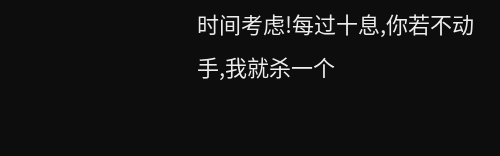时间考虑!每过十息,你若不动手,我就杀一个